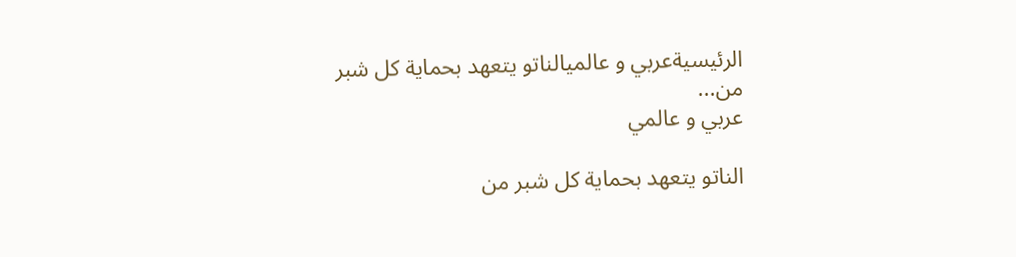الرئيسيةعربي و عالميالناتو يتعهد بحماية كل شبر من...
عربي و عالمي

الناتو يتعهد بحماية كل شبر من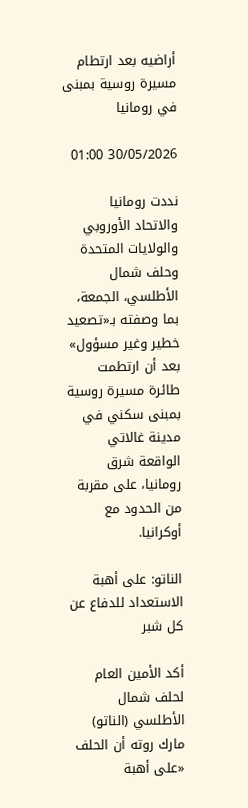أراضيه بعد ارتطام مسيرة روسية بمبنى في رومانيا

30/05/2026 01:00

نددت رومانيا والاتحاد الأوروبي والولايات المتحدة وحلف شمال الأطلسي، الجمعة، بما وصفته بـ«تصعيد خطير وغير مسؤول» بعد أن ارتطمت طائرة مسيرة روسية بمبنى سكني في مدينة غالاتي الواقعة شرق رومانيا، على مقربة من الحدود مع أوكرانيا.

الناتو: على أهبة الاستعداد للدفاع عن كل شبر

أكد الأمين العام لحلف شمال الأطلسي (الناتو) مارك روته أن الحلف «على أهبة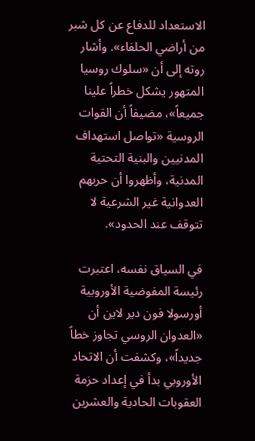الاستعداد للدفاع عن كل شبر من أراضي الحلفاء». وأشار روته إلى أن «سلوك روسيا المتهور يشكل خطراً علينا جميعاً»، مضيفاً أن القوات الروسية «تواصل استهداف المدنيين والبنية التحتية المدنية، وأظهروا أن حربهم العدوانية غير الشرعية لا تتوقف عند الحدود».

في السياق نفسه، اعتبرت رئيسة المفوضية الأوروبية أورسولا فون دير لاين أن «العدوان الروسي تجاوز خطاً جديداً»، وكشفت أن الاتحاد الأوروبي بدأ في إعداد حزمة العقوبات الحادية والعشرين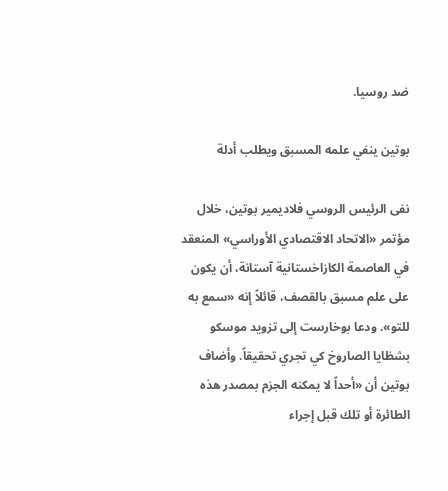ضد روسيا.

بوتين ينفي علمه المسبق ويطلب أدلة

نفى الرئيس الروسي فلاديمير بوتين، خلال مؤتمر «الاتحاد الاقتصادي الأوراسي» المنعقد في العاصمة الكازاخستانية آستانة، أن يكون على علم مسبق بالقصف، قائلاً إنه «سمع به للتو». ودعا بوخارست إلى تزويد موسكو بشظايا الصاروخ كي تجري تحقيقاً. وأضاف بوتين أن «أحداً لا يمكنه الجزم بمصدر هذه الطائرة أو تلك قبل إجراء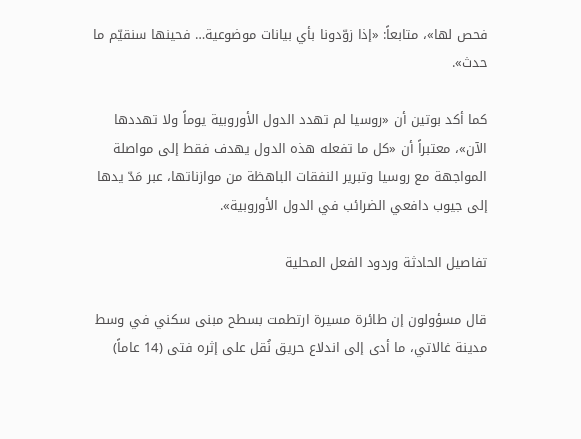فحص لها»، متابعاً: «إذا زوّدونا بأي بيانات موضوعية… فحينها سنقيّم ما حدث».

كما أكد بوتين أن «روسيا لم تهدد الدول الأوروبية يوماً ولا تهددها الآن»، معتبراً أن «كل ما تفعله هذه الدول يهدف فقط إلى مواصلة المواجهة مع روسيا وتبرير النفقات الباهظة من موازناتها، عبر مَدّ يدها إلى جيوب دافعي الضرائب في الدول الأوروبية».

تفاصيل الحادثة وردود الفعل المحلية

قال مسؤولون إن طائرة مسيرة ارتطمت بسطح مبنى سكني في وسط مدينة غالاتي، ما أدى إلى اندلاع حريق نُقل على إثره فتى (14 عاماً)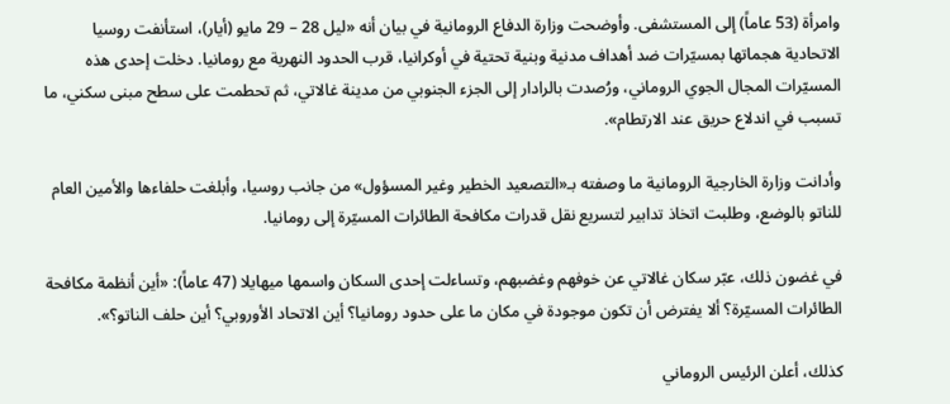وامرأة (53 عاماً) إلى المستشفى. وأوضحت وزارة الدفاع الرومانية في بيان أنه «ليل 28 – 29 مايو (أيار)، استأنفت روسيا الاتحادية هجماتها بمسيّرات ضد أهداف مدنية وبنية تحتية في أوكرانيا، قرب الحدود النهرية مع رومانيا. دخلت إحدى هذه المسيّرات المجال الجوي الروماني، ورُصدت بالرادار إلى الجزء الجنوبي من مدينة غالاتي، ثم تحطمت على سطح مبنى سكني، ما تسبب في اندلاع حريق عند الارتطام».

وأدانت وزارة الخارجية الرومانية ما وصفته بـ«التصعيد الخطير وغير المسؤول» من جانب روسيا، وأبلغت حلفاءها والأمين العام للناتو بالوضع، وطلبت اتخاذ تدابير لتسريع نقل قدرات مكافحة الطائرات المسيّرة إلى رومانيا.

في غضون ذلك، عبّر سكان غالاتي عن خوفهم وغضبهم، وتساءلت إحدى السكان واسمها ميهايلا (47 عاماً): «أين أنظمة مكافحة الطائرات المسيّرة؟ ألا يفترض أن تكون موجودة في مكان ما على حدود رومانيا؟ أين الاتحاد الأوروبي؟ أين حلف الناتو؟».

كذلك، أعلن الرئيس الروماني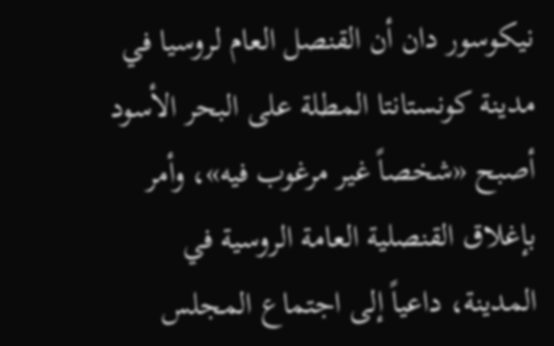نيكوسور دان أن القنصل العام لروسيا في مدينة كونستانتا المطلة على البحر الأسود أصبح «شخصاً غير مرغوب فيه»، وأمر بإغلاق القنصلية العامة الروسية في المدينة، داعياً إلى اجتماع المجلس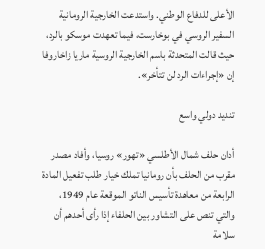الأعلى للدفاع الوطني. واستدعت الخارجية الرومانية السفير الروسي في بوخارست، فيما تعهدت موسكو بالرد، حيث قالت المتحدثة باسم الخارجية الروسية ماريا زاخاروفا إن «إجراءات الرد لن تتأخر».

تنديد دولي واسع

أدان حلف شمال الأطلسي «تهور» روسيا، وأفاد مصدر مقرب من الحلف بأن رومانيا تملك خيار طلب تفعيل المادة الرابعة من معاهدة تأسيس الناتو الموقعة عام 1949، والتي تنص على التشاور بين الحلفاء إذا رأى أحدهم أن سلامة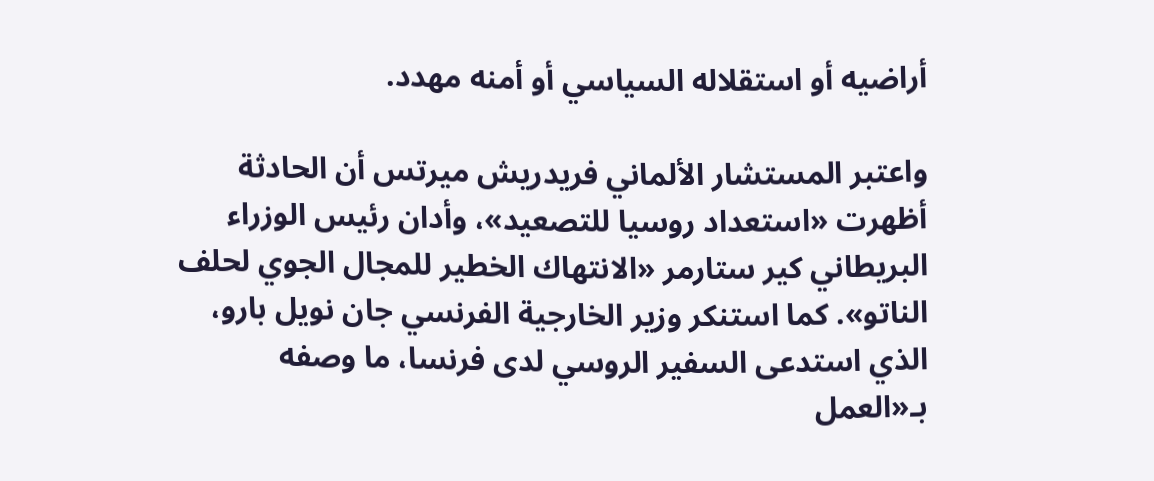أراضيه أو استقلاله السياسي أو أمنه مهدد.

واعتبر المستشار الألماني فريدريش ميرتس أن الحادثة أظهرت «استعداد روسيا للتصعيد»، وأدان رئيس الوزراء البريطاني كير ستارمر «الانتهاك الخطير للمجال الجوي لحلف الناتو». كما استنكر وزير الخارجية الفرنسي جان نويل بارو، الذي استدعى السفير الروسي لدى فرنسا، ما وصفه بـ«العمل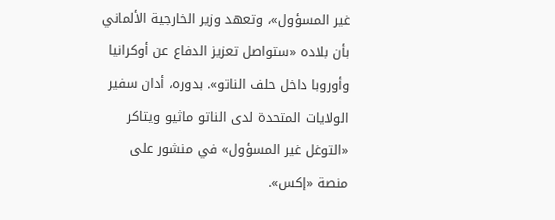غير المسؤول»، وتعهد وزير الخارجية الألماني بأن بلاده «ستواصل تعزيز الدفاع عن أوكرانيا وأوروبا داخل حلف الناتو». بدوره، أدان سفير الولايات المتحدة لدى الناتو ماثيو ويتاكر «التوغل غير المسؤول» في منشور على منصة «إكس».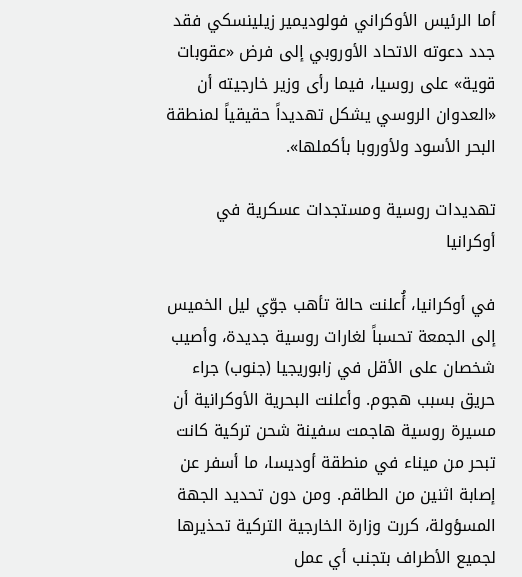أما الرئيس الأوكراني فولوديمير زيلينسكي فقد جدد دعوته الاتحاد الأوروبي إلى فرض «عقوبات قوية» على روسيا، فيما رأى وزير خارجيته أن «العدوان الروسي يشكل تهديداً حقيقياً لمنطقة البحر الأسود ولأوروبا بأكملها».

تهديدات روسية ومستجدات عسكرية في أوكرانيا

في أوكرانيا، أُعلنت حالة تأهب جوّي ليل الخميس إلى الجمعة تحسباً لغارات روسية جديدة، وأصيب شخصان على الأقل في زابوريجيا (جنوب) جراء حريق بسبب هجوم. وأعلنت البحرية الأوكرانية أن مسيرة روسية هاجمت سفينة شحن تركية كانت تبحر من ميناء في منطقة أوديسا، ما أسفر عن إصابة اثنين من الطاقم. ومن دون تحديد الجهة المسؤولة، كررت وزارة الخارجية التركية تحذيرها لجميع الأطراف بتجنب أي عمل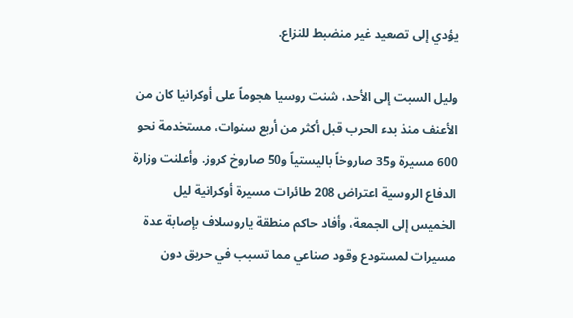يؤدي إلى تصعيد غير منضبط للنزاع.

وليل السبت إلى الأحد، شنت روسيا هجوماً على أوكرانيا كان من الأعنف منذ بدء الحرب قبل أكثر من أربع سنوات، مستخدمة نحو 600 مسيرة و35 صاروخاً باليستياً و50 صاروخ كروز. وأعلنت وزارة الدفاع الروسية اعتراض 208 طائرات مسيرة أوكرانية ليل الخميس إلى الجمعة، وأفاد حاكم منطقة ياروسلاف بإصابة عدة مسيرات لمستودع وقود صناعي مما تسبب في حريق دون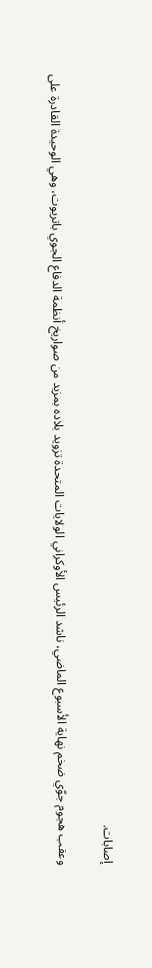إصابات.

وعقب هجوم جوّي ضخم نهاية الأسبوع الماضي، ناشد الرئيس الأوكراني الولايات المتحدة تزويد بلاده بمزيد من صواريخ أنظمة الدفاع الجوي باتريوت، وهي الوحيدة القادرة على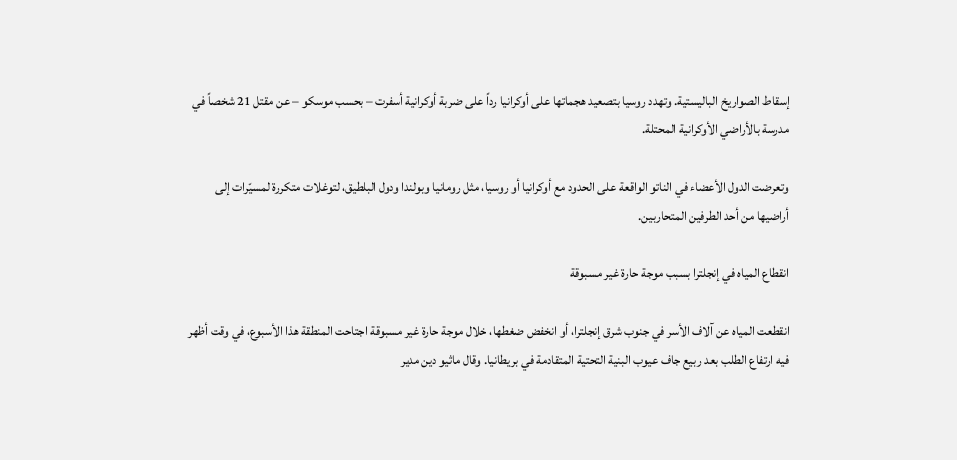إسقاط الصواريخ الباليستية. وتهدد روسيا بتصعيد هجماتها على أوكرانيا رداً على ضربة أوكرانية أسفرت – بحسب موسكو – عن مقتل 21 شخصاً في مدرسة بالأراضي الأوكرانية المحتلة.

وتعرضت الدول الأعضاء في الناتو الواقعة على الحدود مع أوكرانيا أو روسيا، مثل رومانيا وبولندا ودول البلطيق، لتوغلات متكررة لمسيّرات إلى أراضيها من أحد الطرفين المتحاربين.

انقطاع المياه في إنجلترا بسبب موجة حارة غير مسبوقة

انقطعت المياه عن آلاف الأسر في جنوب شرق إنجلترا، أو انخفض ضغطها، خلال موجة حارة غير مسبوقة اجتاحت المنطقة هذا الأسبوع، في وقت أظهر فيه ارتفاع الطلب بعد ربيع جاف عيوب البنية التحتية المتقادمة في بريطانيا. وقال ماثيو دين مدير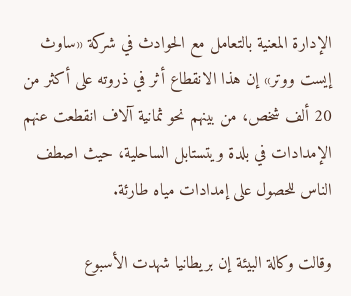الإدارة المعنية بالتعامل مع الحوادث في شركة «ساوث إيست ووتر» إن هذا الانقطاع أثر في ذروته على أكثر من 20 ألف شخص، من بينهم نحو ثمانية آلاف انقطعت عنهم الإمدادات في بلدة ويتستابل الساحلية، حيث اصطف الناس للحصول على إمدادات مياه طارئة.

وقالت وكالة البيئة إن بريطانيا شهدت الأسبوع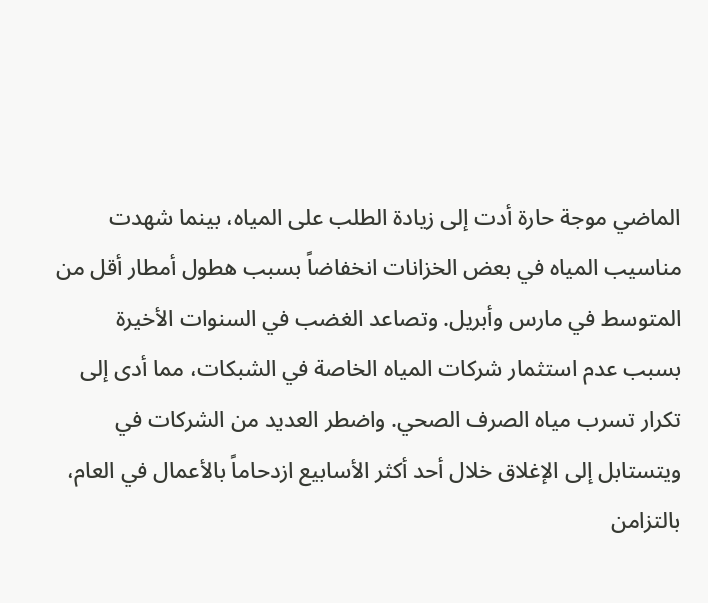الماضي موجة حارة أدت إلى زيادة الطلب على المياه، بينما شهدت مناسيب المياه في بعض الخزانات انخفاضاً بسبب هطول أمطار أقل من المتوسط في مارس وأبريل. وتصاعد الغضب في السنوات الأخيرة بسبب عدم استثمار شركات المياه الخاصة في الشبكات، مما أدى إلى تكرار تسرب مياه الصرف الصحي. واضطر العديد من الشركات في ويتستابل إلى الإغلاق خلال أحد أكثر الأسابيع ازدحاماً بالأعمال في العام، بالتزامن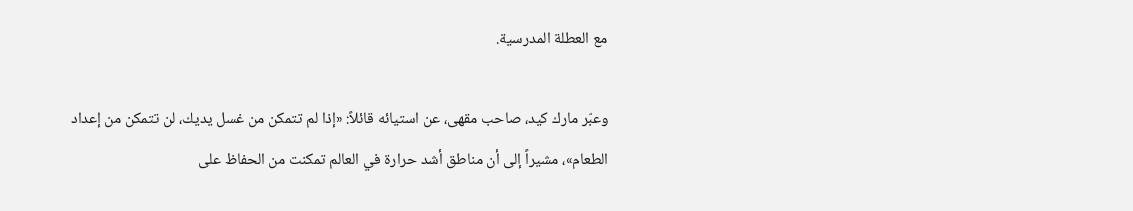مع العطلة المدرسية.

وعبّر مارك كيد، صاحب مقهى، عن استيائه قائلاً: «إذا لم تتمكن من غسل يديك، لن تتمكن من إعداد الطعام»، مشيراً إلى أن مناطق أشد حرارة في العالم تمكنت من الحفاظ على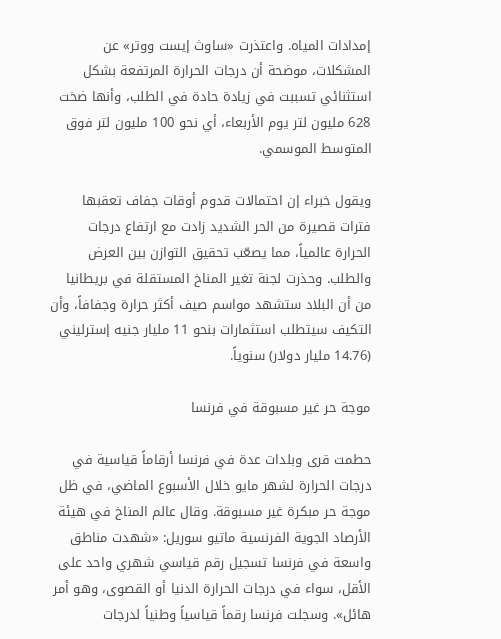إمدادات المياه. واعتذرت «ساوث إيست ووتر» عن المشكلات، موضحة أن درجات الحرارة المرتفعة بشكل استثنائي تسببت في زيادة حادة في الطلب، وأنها ضخت 628 مليون لتر يوم الأربعاء، أي نحو 100 مليون لتر فوق المتوسط الموسمي.

ويقول خبراء إن احتمالات قدوم أوقات جفاف تعقبها فترات قصيرة من الحر الشديد زادت مع ارتفاع درجات الحرارة عالمياً، مما يصعّب تحقيق التوازن بين العرض والطلب. وحذرت لجنة تغير المناخ المستقلة في بريطانيا من أن البلاد ستشهد مواسم صيف أكثر حرارة وجفافاً، وأن التكيف سيتطلب استثمارات بنحو 11 مليار جنيه إسترليني (14.76 مليار دولار) سنوياً.

موجة حر غير مسبوقة في فرنسا

حطمت قرى وبلدات عدة في فرنسا أرقاماً قياسية في درجات الحرارة لشهر مايو خلال الأسبوع الماضي، في ظل موجة حر مبكرة غير مسبوقة. وقال عالم المناخ في هيئة الأرصاد الجوية الفرنسية ماتيو سوريل: «شهدت مناطق واسعة في فرنسا تسجيل رقم قياسي شهري واحد على الأقل، سواء في درجات الحرارة الدنيا أو القصوى، وهو أمر هائل». وسجلت فرنسا رقماً قياسياً وطنياً لدرجات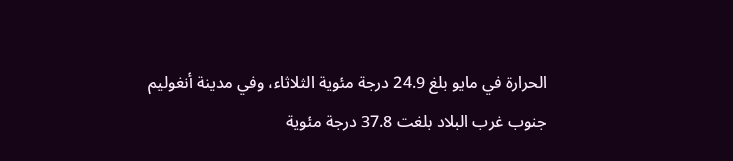الحرارة في مايو بلغ 24.9 درجة مئوية الثلاثاء، وفي مدينة أنغوليم جنوب غرب البلاد بلغت 37.8 درجة مئوية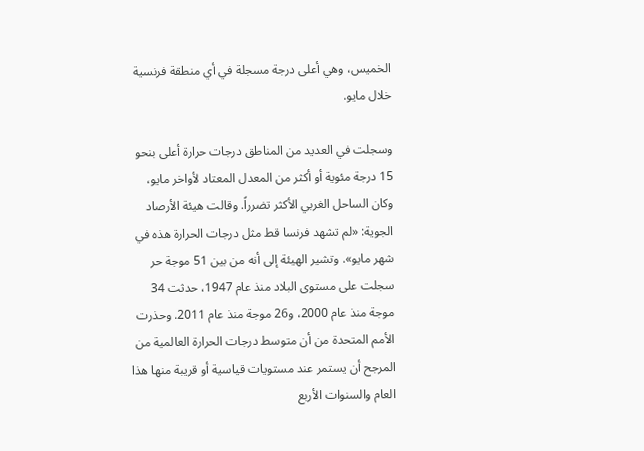الخميس، وهي أعلى درجة مسجلة في أي منطقة فرنسية خلال مايو.

وسجلت في العديد من المناطق درجات حرارة أعلى بنحو 15 درجة مئوية أو أكثر من المعدل المعتاد لأواخر مايو، وكان الساحل الغربي الأكثر تضرراً. وقالت هيئة الأرصاد الجوية: «لم تشهد فرنسا قط مثل درجات الحرارة هذه في شهر مايو». وتشير الهيئة إلى أنه من بين 51 موجة حر سجلت على مستوى البلاد منذ عام 1947، حدثت 34 موجة منذ عام 2000، و26 موجة منذ عام 2011. وحذرت الأمم المتحدة من أن متوسط درجات الحرارة العالمية من المرجح أن يستمر عند مستويات قياسية أو قريبة منها هذا العام والسنوات الأربع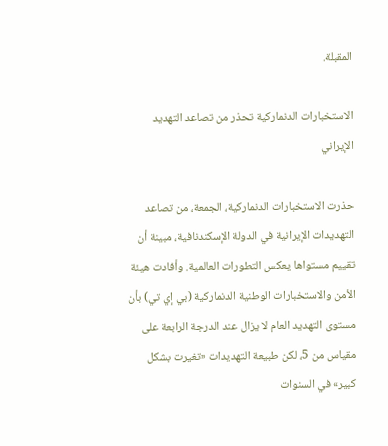المقبلة.

الاستخبارات الدنماركية تحذر من تصاعد التهديد الإيراني

حذرت الاستخبارات الدنماركية، الجمعة، من تصاعد التهديدات الإيرانية في الدولة الإسكندنافية، مبينة أن تقييم مستواها يعكس التطورات العالمية. وأفادت هيئة الأمن والاستخبارات الوطنية الدنماركية (بي إي تي) بأن مستوى التهديد العام لا يزال عند الدرجة الرابعة على مقياس من 5، لكن طبيعة التهديدات «تغيرت بشكل كبير» في السنوات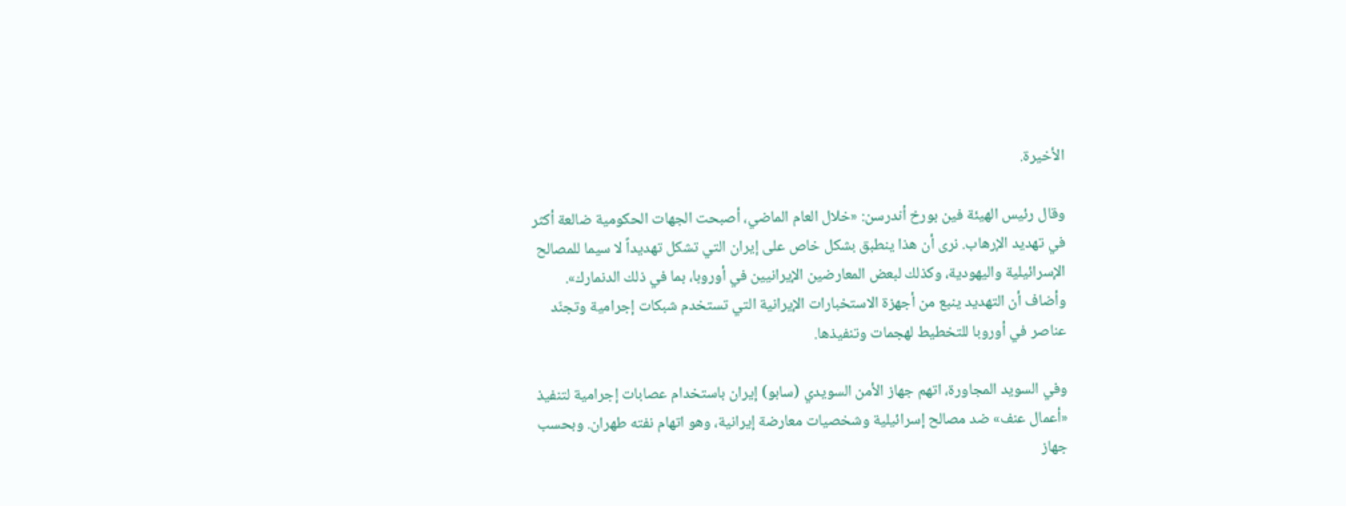الأخيرة.

وقال رئيس الهيئة فين بورخ أندرسن: «خلال العام الماضي، أصبحت الجهات الحكومية ضالعة أكثر في تهديد الإرهاب. نرى أن هذا ينطبق بشكل خاص على إيران التي تشكل تهديداً لا سيما للمصالح الإسرائيلية واليهودية، وكذلك لبعض المعارضين الإيرانيين في أوروبا، بما في ذلك الدنمارك». وأضاف أن التهديد ينبع من أجهزة الاستخبارات الإيرانية التي تستخدم شبكات إجرامية وتجنّد عناصر في أوروبا للتخطيط لهجمات وتنفيذها.

وفي السويد المجاورة، اتهم جهاز الأمن السويدي (سابو) إيران باستخدام عصابات إجرامية لتنفيذ «أعمال عنف» ضد مصالح إسرائيلية وشخصيات معارضة إيرانية، وهو اتهام نفته طهران. وبحسب جهاز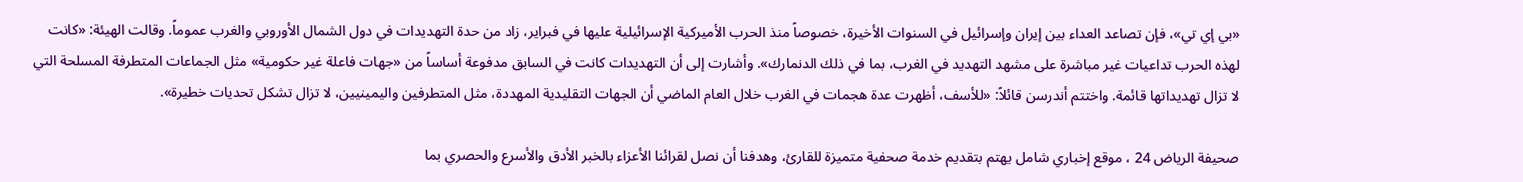«بي إي تي»، فإن تصاعد العداء بين إيران وإسرائيل في السنوات الأخيرة، خصوصاً منذ الحرب الأميركية الإسرائيلية عليها في فبراير، زاد من حدة التهديدات في دول الشمال الأوروبي والغرب عموماً. وقالت الهيئة: «كانت لهذه الحرب تداعيات غير مباشرة على مشهد التهديد في الغرب، بما في ذلك الدنمارك». وأشارت إلى أن التهديدات كانت في السابق مدفوعة أساساً من «جهات فاعلة غير حكومية» مثل الجماعات المتطرفة المسلحة التي لا تزال تهديداتها قائمة. واختتم أندرسن قائلاً: «للأسف، أظهرت عدة هجمات في الغرب خلال العام الماضي أن الجهات التقليدية المهددة، مثل المتطرفين واليمينيين، لا تزال تشكل تحديات خطيرة».

صحيفة الرياض 24 ، موقع إخباري شامل يهتم بتقديم خدمة صحفية متميزة للقارئ، وهدفنا أن نصل لقرائنا الأعزاء بالخبر الأدق والأسرع والحصري بما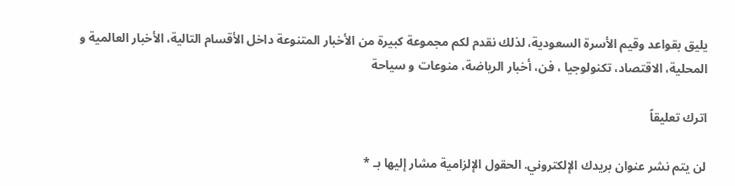يليق بقواعد وقيم الأسرة السعودية، لذلك نقدم لكم مجموعة كبيرة من الأخبار المتنوعة داخل الأقسام التالية، الأخبار العالمية و المحلية، الاقتصاد، تكنولوجيا ، فن، أخبار الرياضة، منوعات و سياحة

اترك تعليقاً

لن يتم نشر عنوان بريدك الإلكتروني. الحقول الإلزامية مشار إليها بـ *